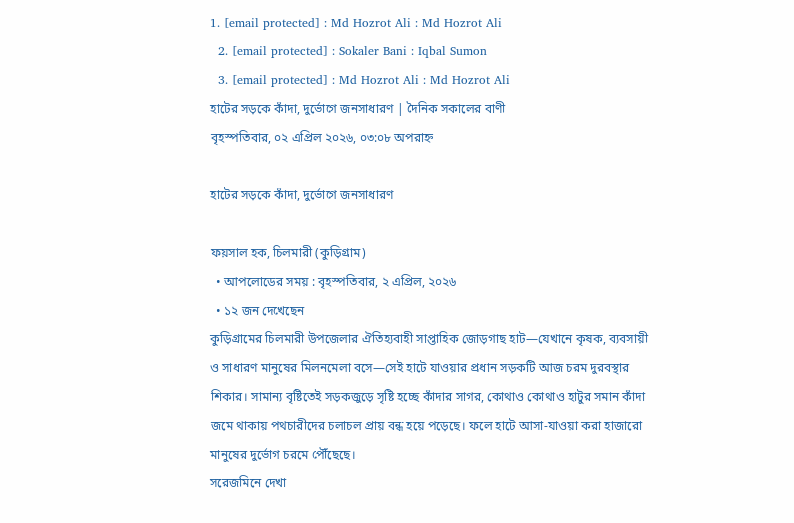1. [email protected] : Md Hozrot Ali : Md Hozrot Ali
  2. [email protected] : Sokaler Bani : Iqbal Sumon
  3. [email protected] : Md Hozrot Ali : Md Hozrot Ali
হাটের সড়কে কাঁদা, দুর্ভোগে জনসাধারণ | দৈনিক সকালের বাণী
বৃহস্পতিবার, ০২ এপ্রিল ২০২৬, ০৩:০৮ অপরাহ্ন

হাটের সড়কে কাঁদা, দুর্ভোগে জনসাধারণ

ফয়সাল হক, চিলমারী (কুড়িগ্রাম)
  • আপলোডের সময় : বৃহস্পতিবার, ২ এপ্রিল, ২০২৬
  • ১২ জন দেখেছেন
কুড়িগ্রামের চিলমারী উপজেলার ঐতিহ্যবাহী সাপ্তাহিক জোড়গাছ হাট—যেখানে কৃষক, ব্যবসায়ী ও সাধারণ মানুষের মিলনমেলা বসে—সেই হাটে যাওয়ার প্রধান সড়কটি আজ চরম দুরবস্থার শিকার। সামান্য বৃষ্টিতেই সড়কজুড়ে সৃষ্টি হচ্ছে কাঁদার সাগর, কোথাও কোথাও হাটুর সমান কাঁদা জমে থাকায় পথচারীদের চলাচল প্রায় বন্ধ হয়ে পড়েছে। ফলে হাটে আসা-যাওয়া করা হাজারো মানুষের দুর্ভোগ চরমে পৌঁছেছে।
সরেজমিনে দেখা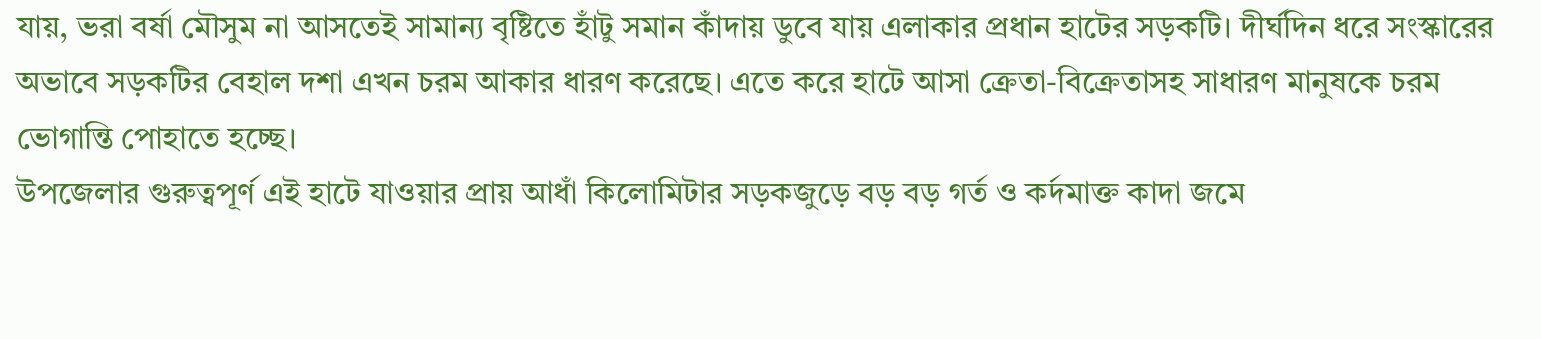যায়, ভরা বর্ষা মৌসুম না আসতেই সামান্য বৃষ্টিতে হাঁটু সমান কাঁদায় ডুবে যায় এলাকার প্রধান হাটের সড়কটি। দীর্ঘদিন ধরে সংস্কারের অভাবে সড়কটির বেহাল দশা এখন চরম আকার ধারণ করেছে। এতে করে হাটে আসা ক্রেতা-বিক্রেতাসহ সাধারণ মানুষকে চরম ভোগান্তি পোহাতে হচ্ছে।
উপজেলার গুরুত্বপূর্ণ এই হাটে যাওয়ার প্রায় আধাঁ কিলোমিটার সড়কজুড়ে বড় বড় গর্ত ও কর্দমাক্ত কাদা জমে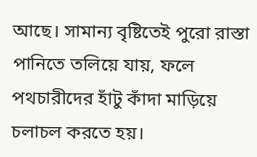আছে। সামান্য বৃষ্টিতেই পুরো রাস্তা পানিতে তলিয়ে যায়, ফলে পথচারীদের হাঁটু কাঁদা মাড়িয়ে চলাচল করতে হয়।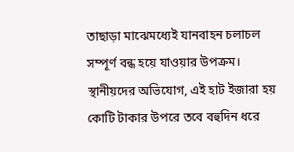তাছাড়া মাঝেমধ্যেই যানবাহন চলাচল সম্পূর্ণ বন্ধ হয়ে যাওয়ার উপক্রম।
স্থানীয়দের অভিযোগ, এই হাট ইজারা হয় কোটি টাকার উপরে তবে বহুদিন ধরে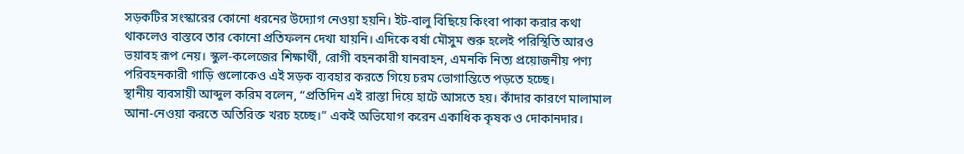সড়কটির সংস্কারের কোনো ধরনের উদ্যোগ নেওয়া হয়নি। ইট-বালু বিছিয়ে কিংবা পাকা করার কথা থাকলেও বাস্তবে তার কোনো প্রতিফলন দেখা যায়নি। এদিকে বর্ষা মৌসুম শুরু হলেই পরিস্থিতি আরও ভয়াবহ রূপ নেয়। স্কুল-কলেজের শিক্ষার্থী, রোগী বহনকারী যানবাহন, এমনকি নিত্য প্রয়োজনীয় পণ্য পরিবহনকারী গাড়ি গুলোকেও এই সড়ক ব্যবহার করতে গিয়ে চরম ভোগান্তিতে পড়তে হচ্ছে।
স্থানীয় ব্যবসায়ী আব্দুল করিম বলেন, “প্রতিদিন এই রাস্তা দিয়ে হাটে আসতে হয়। কাঁদার কারণে মালামাল আনা-নেওয়া করতে অতিরিক্ত খরচ হচ্ছে।” একই অভিযোগ করেন একাধিক কৃষক ও দোকানদার।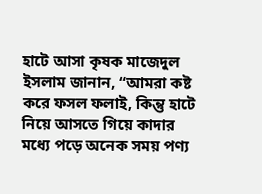হাটে আসা কৃষক মাজেদুল ইসলাম জানান, “আমরা কষ্ট করে ফসল ফলাই, কিন্তু হাটে নিয়ে আসতে গিয়ে কাদার মধ্যে পড়ে অনেক সময় পণ্য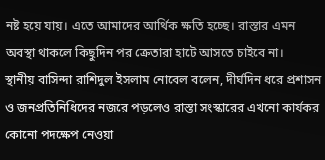নষ্ট হয়ে যায়। এতে আমাদের আর্থিক ক্ষতি হচ্ছে। রাস্তার এমন অবস্থা থাকলে কিছুদিন পর ক্রেতারা হাটে আসতে চাইবে না।
স্থানীয় বাসিন্দা রাশিদুল ইসলাম নোবেল বলেন, দীর্ঘদিন ধরে প্রশাসন ও জনপ্রতিনিধিদের নজরে পড়লেও রাস্তা সংস্কারের এখনো কার্যকর কোনো পদক্ষেপ নেওয়া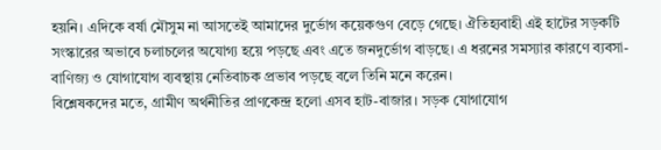হয়নি। এদিকে বর্ষা মৌসুম না আসতেই আমাদের দুর্ভোগ কয়েকগুণ বেড়ে গেছে। ঐতিহ্যবাহী এই হাটের সড়কটি সংস্কারের অভাবে চলাচলের অযোগ্য হয়ে পড়ছে এবং এতে জনদুর্ভোগ বাড়ছে। এ ধরনের সমস্যার কারণে ব্যবসা-বাণিজ্য ও যোগাযোগ ব্যবস্থায় নেতিবাচক প্রভাব পড়ছে বলে তিনি মনে করেন।
বিশ্লেষকদের মতে, গ্রামীণ অর্থনীতির প্রাণকেন্দ্র হলো এসব হাট-বাজার। সড়ক যোগাযোগ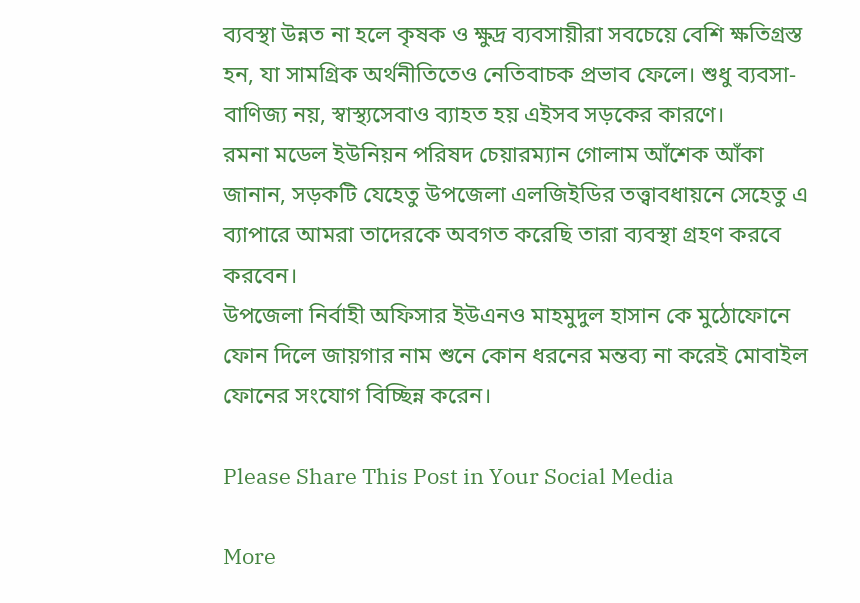ব্যবস্থা উন্নত না হলে কৃষক ও ক্ষুদ্র ব্যবসায়ীরা সবচেয়ে বেশি ক্ষতিগ্রস্ত হন, যা সামগ্রিক অর্থনীতিতেও নেতিবাচক প্রভাব ফেলে। শুধু ব্যবসা-বাণিজ্য নয়, স্বাস্থ্যসেবাও ব্যাহত হয় এইসব সড়কের কারণে।
রমনা মডেল ইউনিয়ন পরিষদ চেয়ারম্যান গোলাম আঁশেক আঁকা জানান, সড়কটি যেহেতু উপজেলা এলজিইডির তত্ত্বাবধায়নে সেহেতু এ ব্যাপারে আমরা তাদেরকে অবগত করেছি তারা ব্যবস্থা গ্রহণ করবে করবেন।
উপজেলা নির্বাহী অফিসার ইউএনও মাহমুদুল হাসান কে মুঠোফোনে ফোন দিলে জায়গার নাম শুনে কোন ধরনের মন্তব্য না করেই মোবাইল ফোনের সংযোগ বিচ্ছিন্ন করেন।

Please Share This Post in Your Social Media

More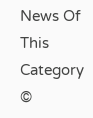News Of This Category
©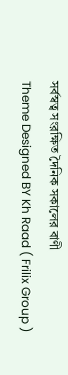সর্বস্বত্ব সংরক্ষিত দৈনিক সকালের বাণী
Theme Designed BY Kh Raad ( Frilix Group )